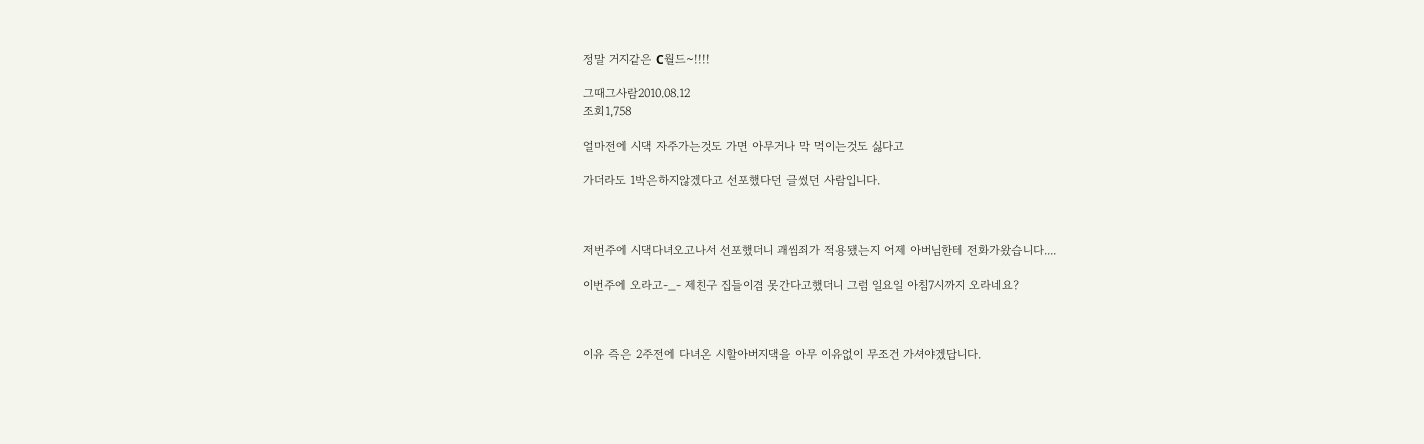정말 거지같은 C월드~!!!!

그때그사람2010.08.12
조회1,758

얼마전에 시댁 자주가는것도 가면 아무거나 막 먹이는것도 싫다고

가더라도 1박은하지않겠다고 선포했다던 글썼던 사람입니다.



저번주에 시댁다녀오고나서 선포했더니 괘씸죄가 적용됐는지 어제 아버님한테 전화가왔습니다....

이번주에 오라고-_- 제친구 집들이겸 못간다고했더니 그럼 일요일 아침7시까지 오라네요?



이유 즉은 2주전에 다녀온 시할아버지댁을 아무 이유없이 무조건 가셔야겠답니다.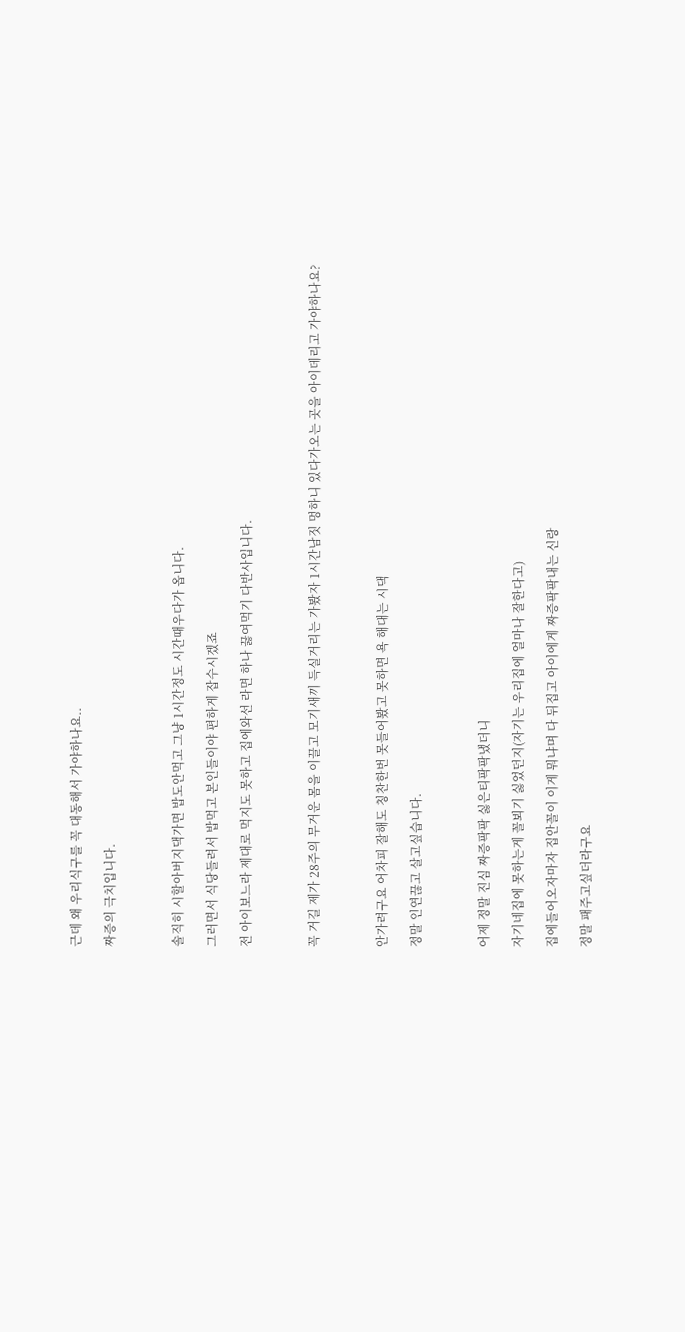근데 왜 우리식구를 꼭 대동해서 가야하나요..

짜증의 극치입니다.



솔직히 시할아버지댁가면 밥도안먹고 그냥 1시간정도 시간때우다가 옵니다.

그러면서 식당들려서 밥먹고 본인들이야 편하게 잡수시겠죠

전 아이보느라 제대로 먹지도 못하고 집에와선 라면 하나 끓여먹기 다반사입니다.



꼭 거길 제가 28주의 무거운 몸을 이끌고 모기새끼 득실거리는 가봤자 1시간남짓 멍하니 있다가오는 곳을 아이데리고 가야하나요?



안가려구요 어차피 잘해도 칭찬한번 못들어봤고 못하면 욕 해대는 시댁

정말 인연끊고 살고싶습니다.



어제 정말 진심 짜증팍팍 싫은티팍팍냈더니

자기네집에 못하는게 꼴뵈기 싫었던지(자기는 우리집에 얼마나 잘한다고)

집에들어오자마자 집안꼴이 이게 뭐냐며 다 뒤집고 아이에게 짜증팍팍내는 신랑

정말 패주고싶더라구요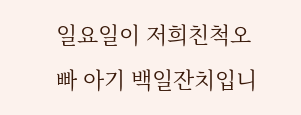일요일이 저희친척오빠 아기 백일잔치입니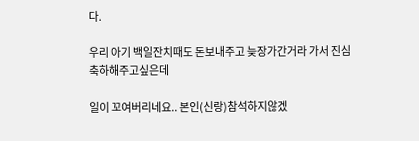다.

우리 아기 백일잔치때도 돈보내주고 늦장가간거라 가서 진심 축하해주고싶은데

일이 꼬여버리네요.. 본인(신랑)참석하지않겠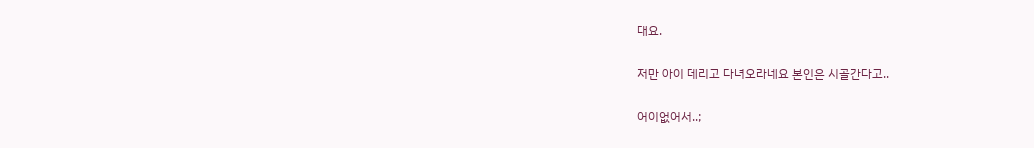대요.

저만 아이 데리고 다녀오라네요 본인은 시골간다고..

어이없어서..;